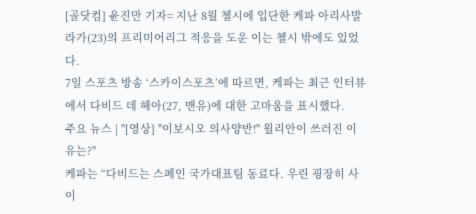[골닷컴] 윤진만 기자= 지난 8월 첼시에 입단한 케파 아리사발라가(23)의 프리미어리그 적응을 도운 이는 첼시 밖에도 있었다.
7일 스포츠 방송 ‘스카이스포츠’에 따르면, 케파는 최근 인터뷰에서 다비드 데 헤아(27, 맨유)에 대한 고마움을 표시했다.
주요 뉴스 | "[영상] "이보시오 의사양반!" 윌리안이 쓰러진 이유는?"
케파는 “다비드는 스페인 국가대표팀 동료다. 우린 굉장히 사이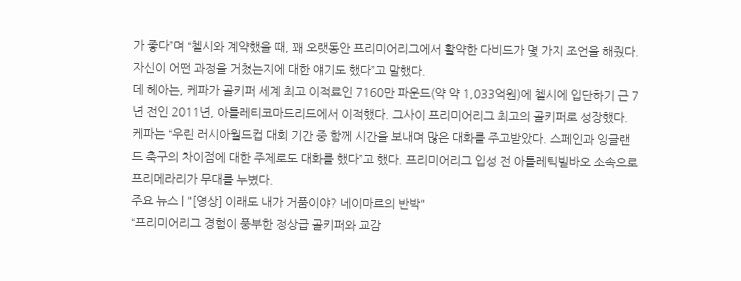가 좋다”며 “첼시와 계약했을 때, 꽤 오랫동안 프리미어리그에서 활약한 다비드가 몇 가지 조언을 해줬다. 자신이 어떤 과정을 거쳤는지에 대한 얘기도 했다”고 말했다.
데 헤아는, 케파가 골키퍼 세계 최고 이적료인 7160만 파운드(약 약 1,033억원)에 첼시에 입단하기 근 7년 전인 2011년, 아틀레티코마드리드에서 이적했다. 그사이 프리미어리그 최고의 골키퍼로 성장했다.
케파는 “우린 러시아월드컵 대회 기간 중 함께 시간을 보내며 많은 대화를 주고받았다. 스페인과 잉글랜드 축구의 차이점에 대한 주제로도 대화를 했다”고 했다. 프리미어리그 입성 전 아틀레틱빌바오 소속으로 프리메라리가 무대를 누볐다.
주요 뉴스 | "[영상] 이래도 내가 거품이야? 네이마르의 반박"
“프리미어리그 경험이 풍부한 정상급 골키퍼와 교감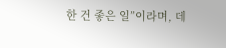한 건 좋은 일”이라며, 데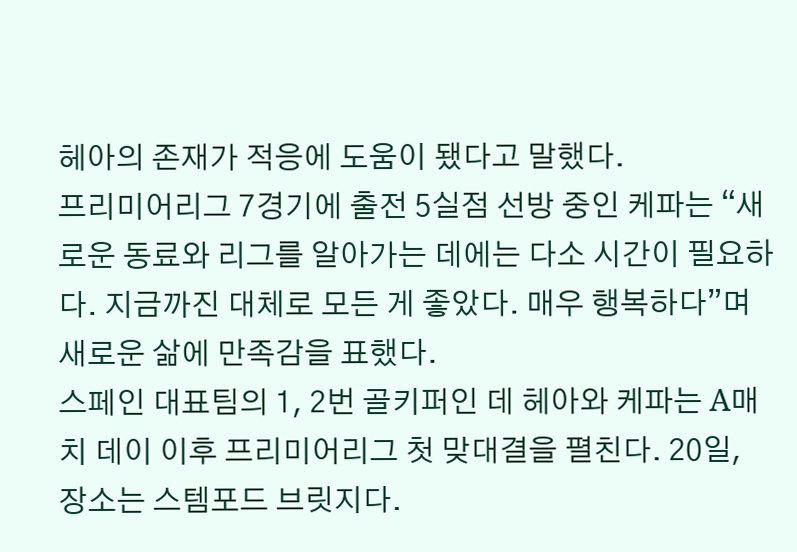헤아의 존재가 적응에 도움이 됐다고 말했다.
프리미어리그 7경기에 출전 5실점 선방 중인 케파는 “새로운 동료와 리그를 알아가는 데에는 다소 시간이 필요하다. 지금까진 대체로 모든 게 좋았다. 매우 행복하다”며 새로운 삶에 만족감을 표했다.
스페인 대표팀의 1, 2번 골키퍼인 데 헤아와 케파는 A매치 데이 이후 프리미어리그 첫 맞대결을 펼친다. 20일, 장소는 스템포드 브릿지다.